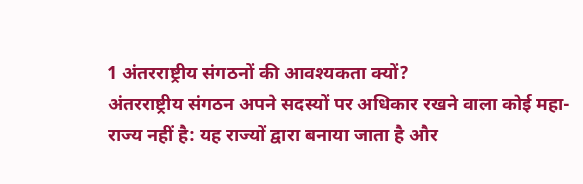1 अंतरराष्ट्रीय संगठनों की आवश्यकता क्यों?
अंतरराष्ट्रीय संगठन अपने सदस्यों पर अधिकार रखने वाला कोई महा-राज्य नहीं है: यह राज्यों द्वारा बनाया जाता है और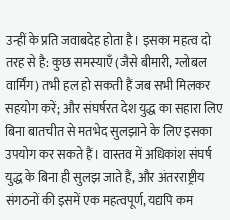उन्हीं के प्रति जवाबदेह होता है। इसका महत्व दो तरह से है: कुछ समस्याएँ (जैसे बीमारी, ग्लोबल वार्मिंग) तभी हल हो सकती हैं जब सभी मिलकर सहयोग करें; और संघर्षरत देश युद्ध का सहारा लिए बिना बातचीत से मतभेद सुलझाने के लिए इसका उपयोग कर सकते हैं। वास्तव में अधिकांश संघर्ष युद्ध के बिना ही सुलझ जाते हैं, और अंतरराष्ट्रीय संगठनों की इसमें एक महत्वपूर्ण, यद्यपि कम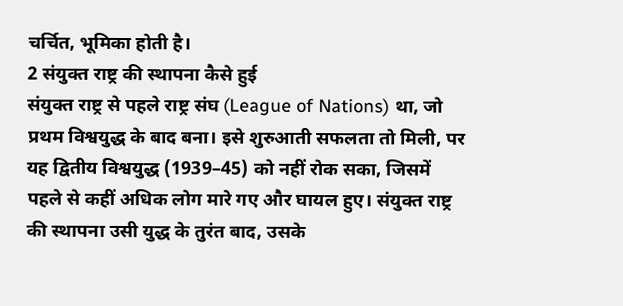चर्चित, भूमिका होती है।
2 संयुक्त राष्ट्र की स्थापना कैसे हुई
संयुक्त राष्ट्र से पहले राष्ट्र संघ (League of Nations) था, जो प्रथम विश्वयुद्ध के बाद बना। इसे शुरुआती सफलता तो मिली, पर यह द्वितीय विश्वयुद्ध (1939–45) को नहीं रोक सका, जिसमें पहले से कहीं अधिक लोग मारे गए और घायल हुए। संयुक्त राष्ट्र की स्थापना उसी युद्ध के तुरंत बाद, उसके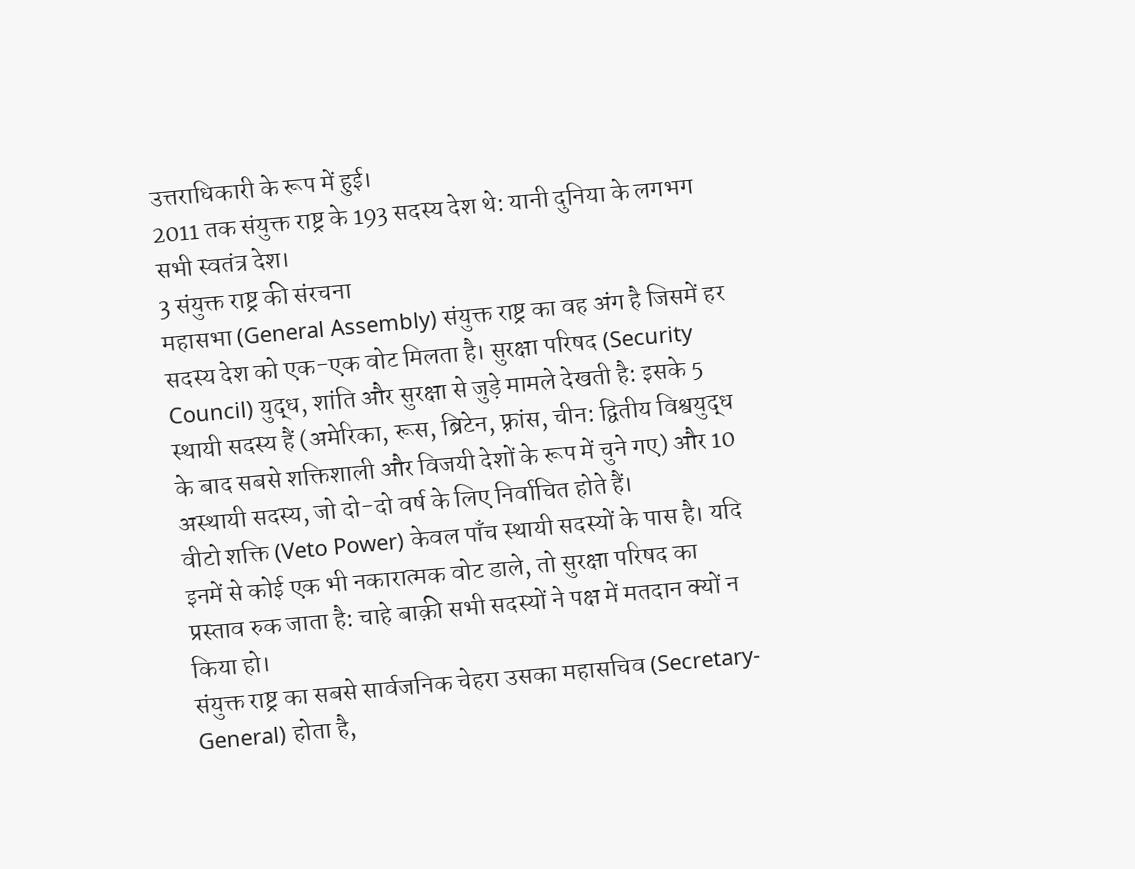उत्तराधिकारी के रूप में हुई।
2011 तक संयुक्त राष्ट्र के 193 सदस्य देश थे: यानी दुनिया के लगभग सभी स्वतंत्र देश।
3 संयुक्त राष्ट्र की संरचना
महासभा (General Assembly) संयुक्त राष्ट्र का वह अंग है जिसमें हर सदस्य देश को एक-एक वोट मिलता है। सुरक्षा परिषद (Security Council) युद्ध, शांति और सुरक्षा से जुड़े मामले देखती है: इसके 5 स्थायी सदस्य हैं (अमेरिका, रूस, ब्रिटेन, फ़्रांस, चीन: द्वितीय विश्वयुद्ध के बाद सबसे शक्तिशाली और विजयी देशों के रूप में चुने गए) और 10 अस्थायी सदस्य, जो दो-दो वर्ष के लिए निर्वाचित होते हैं।
वीटो शक्ति (Veto Power) केवल पाँच स्थायी सदस्यों के पास है। यदि इनमें से कोई एक भी नकारात्मक वोट डाले, तो सुरक्षा परिषद का प्रस्ताव रुक जाता है: चाहे बाक़ी सभी सदस्यों ने पक्ष में मतदान क्यों न किया हो।
संयुक्त राष्ट्र का सबसे सार्वजनिक चेहरा उसका महासचिव (Secretary-General) होता है,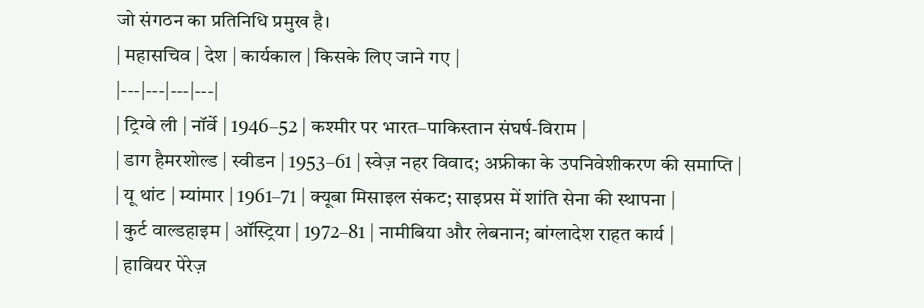जो संगठन का प्रतिनिधि प्रमुख है।
| महासचिव | देश | कार्यकाल | किसके लिए जाने गए |
|---|---|---|---|
| ट्रिग्वे ली | नॉर्वे | 1946–52 | कश्मीर पर भारत–पाकिस्तान संघर्ष-विराम |
| डाग हैमरशोल्ड | स्वीडन | 1953–61 | स्वेज़ नहर विवाद; अफ्रीका के उपनिवेशीकरण की समाप्ति |
| यू थांट | म्यांमार | 1961–71 | क्यूबा मिसाइल संकट; साइप्रस में शांति सेना की स्थापना |
| कुर्ट वाल्डहाइम | ऑस्ट्रिया | 1972–81 | नामीबिया और लेबनान; बांग्लादेश राहत कार्य |
| हावियर पेरेज़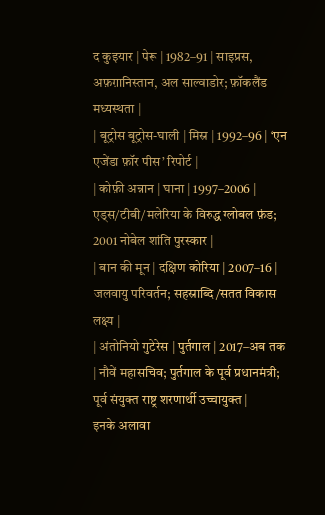द कुइयार | पेरू | 1982–91 | साइप्रस, अफ़ग़ानिस्तान, अल साल्वाडोर; फ़ॉकलैंड मध्यस्थता |
| बूट्रोस बूट्रोस-घाली | मिस्र | 1992–96 | ‘एन एजेंडा फ़ॉर पीस’ रिपोर्ट |
| कोफ़ी अन्नान | घाना | 1997–2006 | एड्स/टीबी/मलेरिया के विरुद्ध ग्लोबल फ़ंड; 2001 नोबेल शांति पुरस्कार |
| बान की मून | दक्षिण कोरिया | 2007–16 | जलवायु परिवर्तन; सहस्राब्दि/सतत विकास लक्ष्य |
| अंतोनियो गुटेरेस | पुर्तगाल | 2017–अब तक | नौवें महासचिव; पुर्तगाल के पूर्व प्रधानमंत्री; पूर्व संयुक्त राष्ट्र शरणार्थी उच्चायुक्त |
इनके अलावा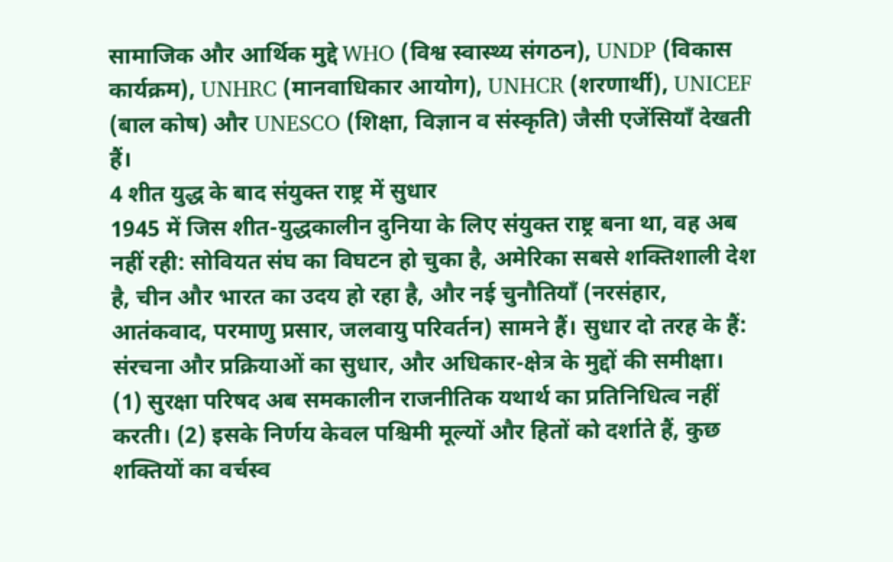सामाजिक और आर्थिक मुद्दे WHO (विश्व स्वास्थ्य संगठन), UNDP (विकास कार्यक्रम), UNHRC (मानवाधिकार आयोग), UNHCR (शरणार्थी), UNICEF (बाल कोष) और UNESCO (शिक्षा, विज्ञान व संस्कृति) जैसी एजेंसियाँ देखती हैं।
4 शीत युद्ध के बाद संयुक्त राष्ट्र में सुधार
1945 में जिस शीत-युद्धकालीन दुनिया के लिए संयुक्त राष्ट्र बना था, वह अब नहीं रही: सोवियत संघ का विघटन हो चुका है, अमेरिका सबसे शक्तिशाली देश है, चीन और भारत का उदय हो रहा है, और नई चुनौतियाँ (नरसंहार, आतंकवाद, परमाणु प्रसार, जलवायु परिवर्तन) सामने हैं। सुधार दो तरह के हैं: संरचना और प्रक्रियाओं का सुधार, और अधिकार-क्षेत्र के मुद्दों की समीक्षा।
(1) सुरक्षा परिषद अब समकालीन राजनीतिक यथार्थ का प्रतिनिधित्व नहीं करती। (2) इसके निर्णय केवल पश्चिमी मूल्यों और हितों को दर्शाते हैं, कुछ शक्तियों का वर्चस्व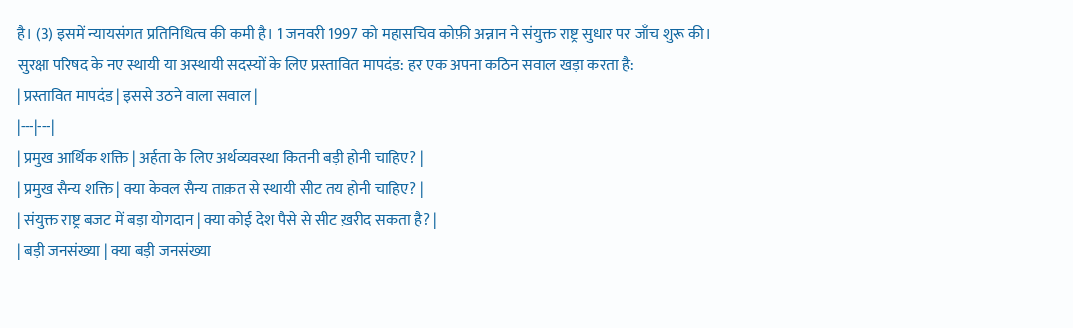है। (3) इसमें न्यायसंगत प्रतिनिधित्व की कमी है। 1 जनवरी 1997 को महासचिव कोफ़ी अन्नान ने संयुक्त राष्ट्र सुधार पर जाँच शुरू की।
सुरक्षा परिषद के नए स्थायी या अस्थायी सदस्यों के लिए प्रस्तावित मापदंड: हर एक अपना कठिन सवाल खड़ा करता है:
| प्रस्तावित मापदंड | इससे उठने वाला सवाल |
|---|---|
| प्रमुख आर्थिक शक्ति | अर्हता के लिए अर्थव्यवस्था कितनी बड़ी होनी चाहिए? |
| प्रमुख सैन्य शक्ति | क्या केवल सैन्य ताक़त से स्थायी सीट तय होनी चाहिए? |
| संयुक्त राष्ट्र बजट में बड़ा योगदान | क्या कोई देश पैसे से सीट ख़रीद सकता है? |
| बड़ी जनसंख्या | क्या बड़ी जनसंख्या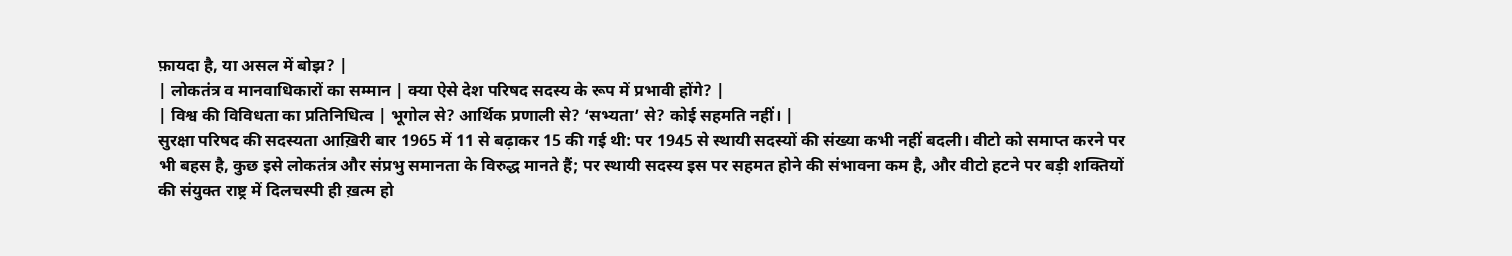फ़ायदा है, या असल में बोझ? |
| लोकतंत्र व मानवाधिकारों का सम्मान | क्या ऐसे देश परिषद सदस्य के रूप में प्रभावी होंगे? |
| विश्व की विविधता का प्रतिनिधित्व | भूगोल से? आर्थिक प्रणाली से? ‘सभ्यता’ से? कोई सहमति नहीं। |
सुरक्षा परिषद की सदस्यता आख़िरी बार 1965 में 11 से बढ़ाकर 15 की गई थी: पर 1945 से स्थायी सदस्यों की संख्या कभी नहीं बदली। वीटो को समाप्त करने पर भी बहस है, कुछ इसे लोकतंत्र और संप्रभु समानता के विरुद्ध मानते हैं; पर स्थायी सदस्य इस पर सहमत होने की संभावना कम है, और वीटो हटने पर बड़ी शक्तियों की संयुक्त राष्ट्र में दिलचस्पी ही ख़त्म हो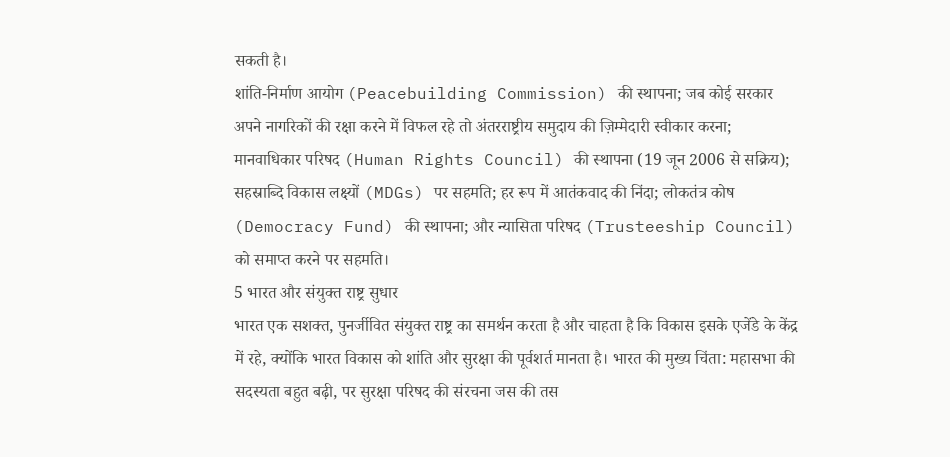सकती है।
शांति-निर्माण आयोग (Peacebuilding Commission) की स्थापना; जब कोई सरकार अपने नागरिकों की रक्षा करने में विफल रहे तो अंतरराष्ट्रीय समुदाय की ज़िम्मेदारी स्वीकार करना; मानवाधिकार परिषद (Human Rights Council) की स्थापना (19 जून 2006 से सक्रिय); सहस्राब्दि विकास लक्ष्यों (MDGs) पर सहमति; हर रूप में आतंकवाद की निंदा; लोकतंत्र कोष (Democracy Fund) की स्थापना; और न्यासिता परिषद (Trusteeship Council) को समाप्त करने पर सहमति।
5 भारत और संयुक्त राष्ट्र सुधार
भारत एक सशक्त, पुनर्जीवित संयुक्त राष्ट्र का समर्थन करता है और चाहता है कि विकास इसके एजेंडे के केंद्र में रहे, क्योंकि भारत विकास को शांति और सुरक्षा की पूर्वशर्त मानता है। भारत की मुख्य चिंता: महासभा की सदस्यता बहुत बढ़ी, पर सुरक्षा परिषद की संरचना जस की तस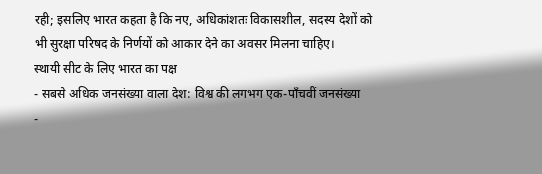रही; इसलिए भारत कहता है कि नए, अधिकांशतः विकासशील, सदस्य देशों को भी सुरक्षा परिषद के निर्णयों को आकार देने का अवसर मिलना चाहिए।
स्थायी सीट के लिए भारत का पक्ष
- सबसे अधिक जनसंख्या वाला देश: विश्व की लगभग एक-पाँचवीं जनसंख्या
-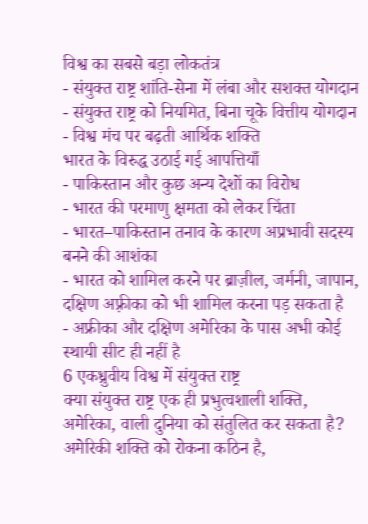विश्व का सबसे बड़ा लोकतंत्र
- संयुक्त राष्ट्र शांति-सेना में लंबा और सशक्त योगदान
- संयुक्त राष्ट्र को नियमित, बिना चूके वित्तीय योगदान
- विश्व मंच पर बढ़ती आर्थिक शक्ति
भारत के विरुद्ध उठाई गई आपत्तियाँ
- पाकिस्तान और कुछ अन्य देशों का विरोध
- भारत की परमाणु क्षमता को लेकर चिंता
- भारत–पाकिस्तान तनाव के कारण अप्रभावी सदस्य बनने की आशंका
- भारत को शामिल करने पर ब्राज़ील, जर्मनी, जापान, दक्षिण अफ़्रीका को भी शामिल करना पड़ सकता है
- अफ्रीका और दक्षिण अमेरिका के पास अभी कोई स्थायी सीट ही नहीं है
6 एकध्रुवीय विश्व में संयुक्त राष्ट्र
क्या संयुक्त राष्ट्र एक ही प्रभुत्वशाली शक्ति, अमेरिका, वाली दुनिया को संतुलित कर सकता है? अमेरिकी शक्ति को रोकना कठिन है,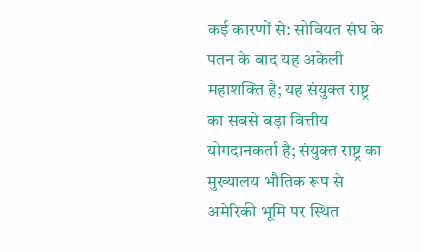कई कारणों से: सोवियत संघ के पतन के बाद यह अकेली महाशक्ति है; यह संयुक्त राष्ट्र का सबसे बड़ा वित्तीय योगदानकर्ता है; संयुक्त राष्ट्र का मुख्यालय भौतिक रूप से अमेरिकी भूमि पर स्थित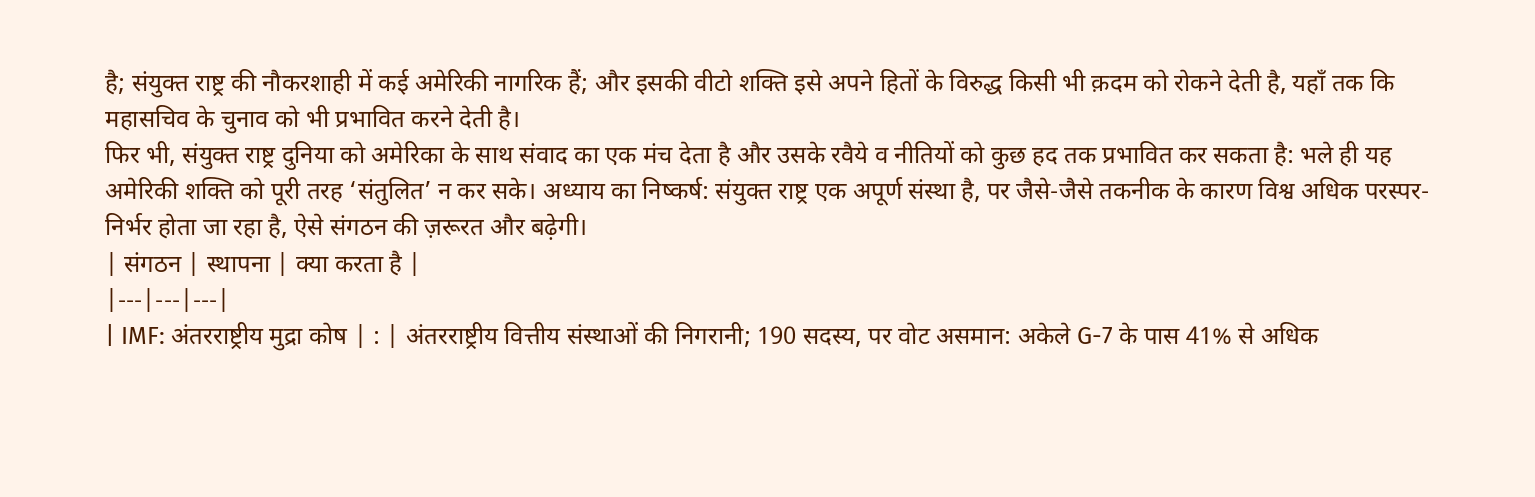है; संयुक्त राष्ट्र की नौकरशाही में कई अमेरिकी नागरिक हैं; और इसकी वीटो शक्ति इसे अपने हितों के विरुद्ध किसी भी क़दम को रोकने देती है, यहाँ तक कि महासचिव के चुनाव को भी प्रभावित करने देती है।
फिर भी, संयुक्त राष्ट्र दुनिया को अमेरिका के साथ संवाद का एक मंच देता है और उसके रवैये व नीतियों को कुछ हद तक प्रभावित कर सकता है: भले ही यह अमेरिकी शक्ति को पूरी तरह ‘संतुलित’ न कर सके। अध्याय का निष्कर्ष: संयुक्त राष्ट्र एक अपूर्ण संस्था है, पर जैसे-जैसे तकनीक के कारण विश्व अधिक परस्पर-निर्भर होता जा रहा है, ऐसे संगठन की ज़रूरत और बढ़ेगी।
| संगठन | स्थापना | क्या करता है |
|---|---|---|
| IMF: अंतरराष्ट्रीय मुद्रा कोष | : | अंतरराष्ट्रीय वित्तीय संस्थाओं की निगरानी; 190 सदस्य, पर वोट असमान: अकेले G-7 के पास 41% से अधिक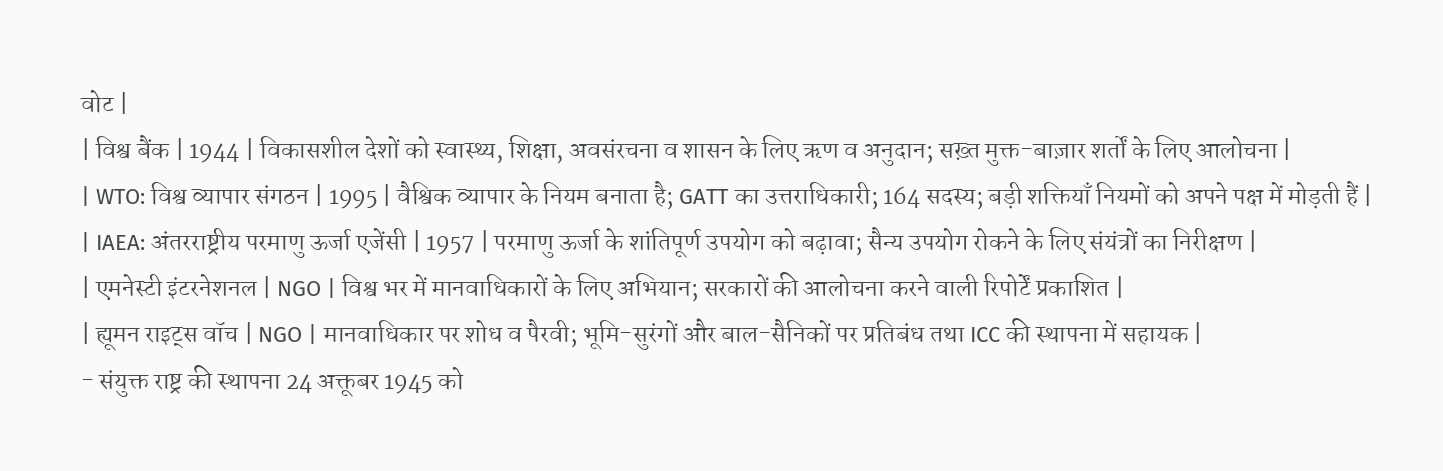वोट |
| विश्व बैंक | 1944 | विकासशील देशों को स्वास्थ्य, शिक्षा, अवसंरचना व शासन के लिए ऋण व अनुदान; सख़्त मुक्त-बाज़ार शर्तों के लिए आलोचना |
| WTO: विश्व व्यापार संगठन | 1995 | वैश्विक व्यापार के नियम बनाता है; GATT का उत्तराधिकारी; 164 सदस्य; बड़ी शक्तियाँ नियमों को अपने पक्ष में मोड़ती हैं |
| IAEA: अंतरराष्ट्रीय परमाणु ऊर्जा एजेंसी | 1957 | परमाणु ऊर्जा के शांतिपूर्ण उपयोग को बढ़ावा; सैन्य उपयोग रोकने के लिए संयंत्रों का निरीक्षण |
| एमनेस्टी इंटरनेशनल | NGO | विश्व भर में मानवाधिकारों के लिए अभियान; सरकारों की आलोचना करने वाली रिपोर्टें प्रकाशित |
| ह्यूमन राइट्स वॉच | NGO | मानवाधिकार पर शोध व पैरवी; भूमि-सुरंगों और बाल-सैनिकों पर प्रतिबंध तथा ICC की स्थापना में सहायक |
- संयुक्त राष्ट्र की स्थापना 24 अक्तूबर 1945 को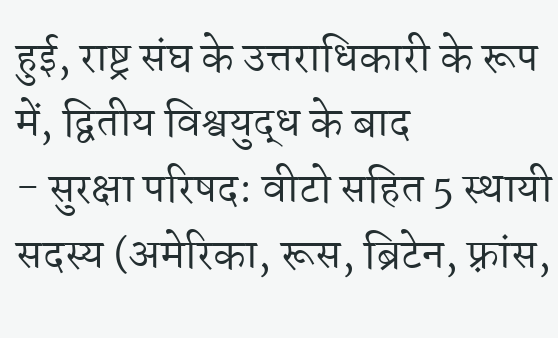हुई, राष्ट्र संघ के उत्तराधिकारी के रूप में, द्वितीय विश्वयुद्ध के बाद
- सुरक्षा परिषद: वीटो सहित 5 स्थायी सदस्य (अमेरिका, रूस, ब्रिटेन, फ़्रांस,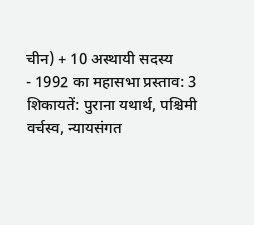चीन) + 10 अस्थायी सदस्य
- 1992 का महासभा प्रस्ताव: 3 शिकायतें: पुराना यथार्थ, पश्चिमी वर्चस्व, न्यायसंगत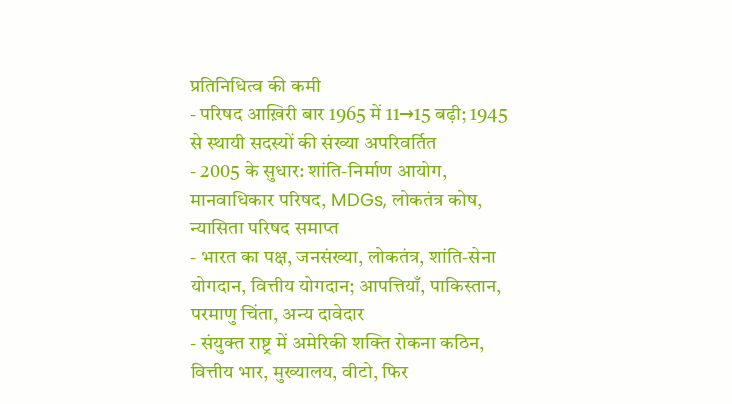प्रतिनिधित्व की कमी
- परिषद आख़िरी बार 1965 में 11→15 बढ़ी; 1945 से स्थायी सदस्यों की संख्या अपरिवर्तित
- 2005 के सुधार: शांति-निर्माण आयोग, मानवाधिकार परिषद, MDGs, लोकतंत्र कोष, न्यासिता परिषद समाप्त
- भारत का पक्ष, जनसंख्या, लोकतंत्र, शांति-सेना योगदान, वित्तीय योगदान; आपत्तियाँ, पाकिस्तान, परमाणु चिंता, अन्य दावेदार
- संयुक्त राष्ट्र में अमेरिकी शक्ति रोकना कठिन, वित्तीय भार, मुख्यालय, वीटो, फिर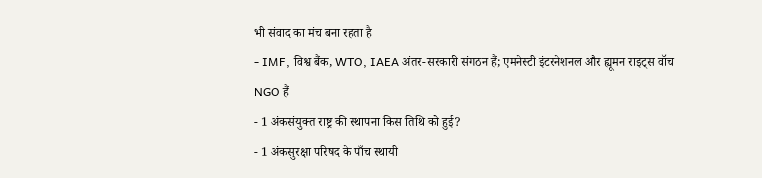भी संवाद का मंच बना रहता है
- IMF, विश्व बैंक, WTO, IAEA अंतर-सरकारी संगठन हैं; एमनेस्टी इंटरनेशनल और ह्यूमन राइट्स वॉच NGO हैं
- 1 अंकसंयुक्त राष्ट्र की स्थापना किस तिथि को हुई?
- 1 अंकसुरक्षा परिषद के पाँच स्थायी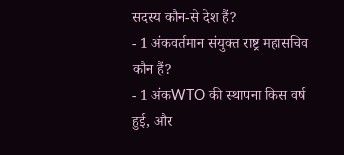सदस्य कौन-से देश हैं?
- 1 अंकवर्तमान संयुक्त राष्ट्र महासचिव कौन हैं?
- 1 अंकWTO की स्थापना किस वर्ष हुई, और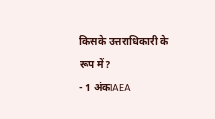किसके उत्तराधिकारी के रूप में?
- 1 अंकIAEA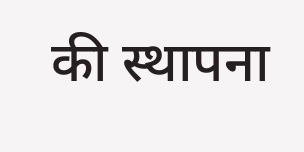की स्थापना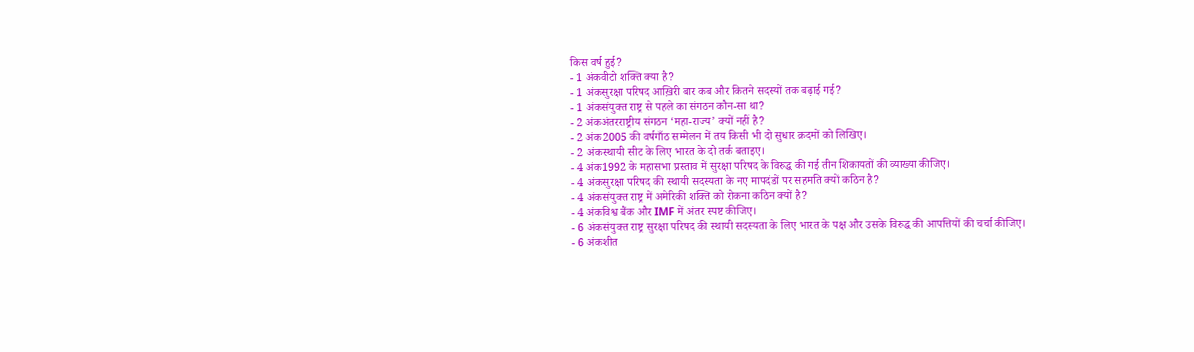किस वर्ष हुई?
- 1 अंकवीटो शक्ति क्या है?
- 1 अंकसुरक्षा परिषद आख़िरी बार कब और कितने सदस्यों तक बढ़ाई गई?
- 1 अंकसंयुक्त राष्ट्र से पहले का संगठन कौन-सा था?
- 2 अंकअंतरराष्ट्रीय संगठन ‘महा-राज्य’ क्यों नहीं है?
- 2 अंक2005 की वर्षगाँठ सम्मेलन में तय किसी भी दो सुधार क़दमों को लिखिए।
- 2 अंकस्थायी सीट के लिए भारत के दो तर्क बताइए।
- 4 अंक1992 के महासभा प्रस्ताव में सुरक्षा परिषद के विरुद्ध की गई तीन शिकायतों की व्याख्या कीजिए।
- 4 अंकसुरक्षा परिषद की स्थायी सदस्यता के नए मापदंडों पर सहमति क्यों कठिन है?
- 4 अंकसंयुक्त राष्ट्र में अमेरिकी शक्ति को रोकना कठिन क्यों है?
- 4 अंकविश्व बैंक और IMF में अंतर स्पष्ट कीजिए।
- 6 अंकसंयुक्त राष्ट्र सुरक्षा परिषद की स्थायी सदस्यता के लिए भारत के पक्ष और उसके विरुद्ध की आपत्तियों की चर्चा कीजिए।
- 6 अंकशीत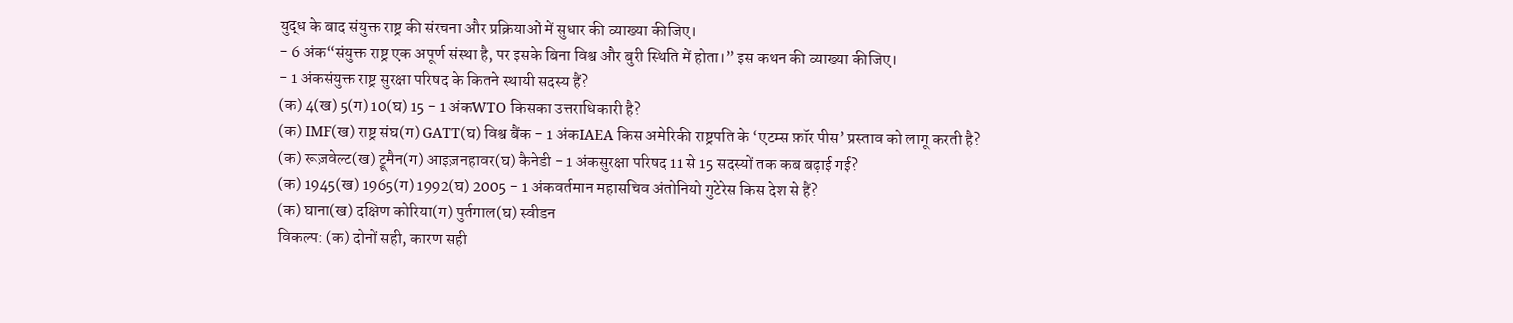युद्ध के बाद संयुक्त राष्ट्र की संरचना और प्रक्रियाओं में सुधार की व्याख्या कीजिए।
- 6 अंक“संयुक्त राष्ट्र एक अपूर्ण संस्था है, पर इसके बिना विश्व और बुरी स्थिति में होता।” इस कथन की व्याख्या कीजिए।
- 1 अंकसंयुक्त राष्ट्र सुरक्षा परिषद के कितने स्थायी सदस्य हैं?
(क) 4(ख) 5(ग) 10(घ) 15 - 1 अंकWTO किसका उत्तराधिकारी है?
(क) IMF(ख) राष्ट्र संघ(ग) GATT(घ) विश्व बैंक - 1 अंकIAEA किस अमेरिकी राष्ट्रपति के ‘एटम्स फ़ॉर पीस’ प्रस्ताव को लागू करती है?
(क) रूज़वेल्ट(ख) ट्रूमैन(ग) आइज़नहावर(घ) कैनेडी - 1 अंकसुरक्षा परिषद 11 से 15 सदस्यों तक कब बढ़ाई गई?
(क) 1945(ख) 1965(ग) 1992(घ) 2005 - 1 अंकवर्तमान महासचिव अंतोनियो गुटेरेस किस देश से हैं?
(क) घाना(ख) दक्षिण कोरिया(ग) पुर्तगाल(घ) स्वीडन
विकल्प: (क) दोनों सही, कारण सही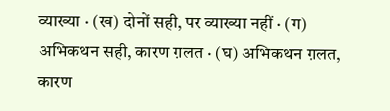व्याख्या · (ख) दोनों सही, पर व्याख्या नहीं · (ग) अभिकथन सही, कारण ग़लत · (घ) अभिकथन ग़लत, कारण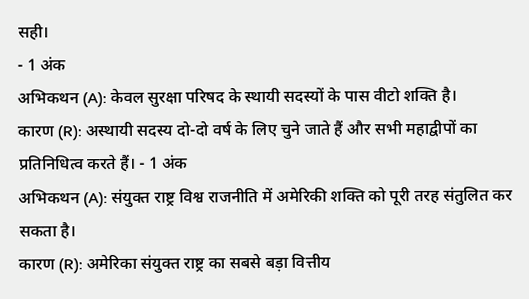सही।
- 1 अंक
अभिकथन (A): केवल सुरक्षा परिषद के स्थायी सदस्यों के पास वीटो शक्ति है।
कारण (R): अस्थायी सदस्य दो-दो वर्ष के लिए चुने जाते हैं और सभी महाद्वीपों का प्रतिनिधित्व करते हैं। - 1 अंक
अभिकथन (A): संयुक्त राष्ट्र विश्व राजनीति में अमेरिकी शक्ति को पूरी तरह संतुलित कर सकता है।
कारण (R): अमेरिका संयुक्त राष्ट्र का सबसे बड़ा वित्तीय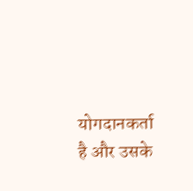योगदानकर्ता है और उसके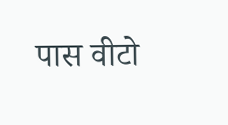पास वीटो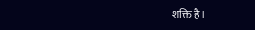शक्ति है।